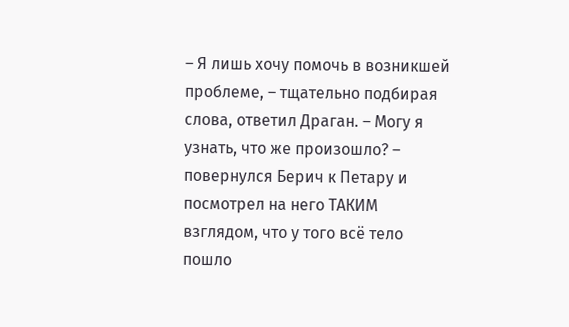– Я лишь хочу помочь в возникшей проблеме, – тщательно подбирая слова, ответил Драган. – Могу я узнать, что же произошло? – повернулся Берич к Петару и посмотрел на него ТАКИМ взглядом, что у того всё тело пошло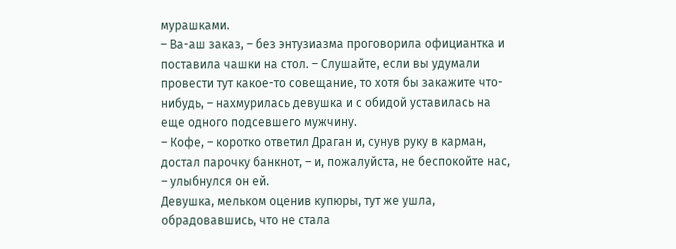мурашками.
– Ва-аш заказ, – без энтузиазма проговорила официантка и поставила чашки на стол. – Слушайте, если вы удумали провести тут какое-то совещание, то хотя бы закажите что-нибудь, – нахмурилась девушка и с обидой уставилась на еще одного подсевшего мужчину.
– Кофе, – коротко ответил Драган и, сунув руку в карман, достал парочку банкнот, – и, пожалуйста, не беспокойте нас, – улыбнулся он ей.
Девушка, мельком оценив купюры, тут же ушла, обрадовавшись, что не стала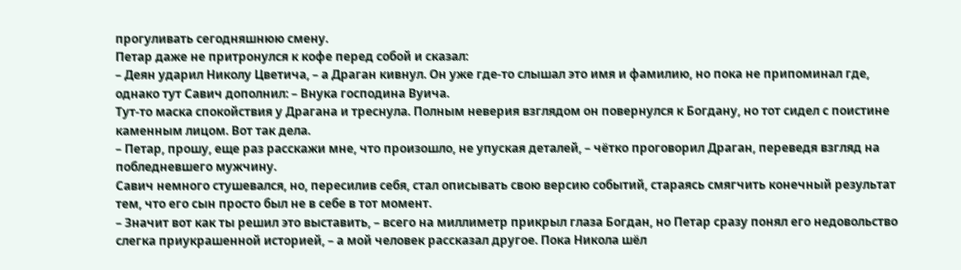прогуливать сегодняшнюю смену.
Петар даже не притронулся к кофе перед собой и сказал:
– Деян ударил Николу Цветича, – а Драган кивнул. Он уже где-то слышал это имя и фамилию, но пока не припоминал где, однако тут Савич дополнил: – Внука господина Вуича.
Тут-то маска спокойствия у Драгана и треснула. Полным неверия взглядом он повернулся к Богдану, но тот сидел с поистине каменным лицом. Вот так дела.
– Петар, прошу, еще раз расскажи мне, что произошло, не упуская деталей, – чётко проговорил Драган, переведя взгляд на побледневшего мужчину.
Савич немного стушевался, но, пересилив себя, стал описывать свою версию событий, стараясь смягчить конечный результат тем, что его сын просто был не в себе в тот момент.
– Значит вот как ты решил это выставить, – всего на миллиметр прикрыл глаза Богдан, но Петар сразу понял его недовольство слегка приукрашенной историей, – а мой человек рассказал другое. Пока Никола шёл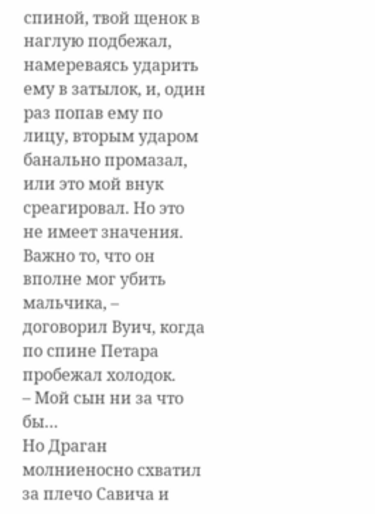спиной, твой щенок в наглую подбежал, намереваясь ударить ему в затылок, и, один раз попав ему по лицу, вторым ударом банально промазал, или это мой внук среагировал. Но это не имеет значения. Важно то, что он вполне мог убить мальчика, – договорил Вуич, когда по спине Петара пробежал холодок.
– Мой сын ни за что бы…
Но Драган молниеносно схватил за плечо Савича и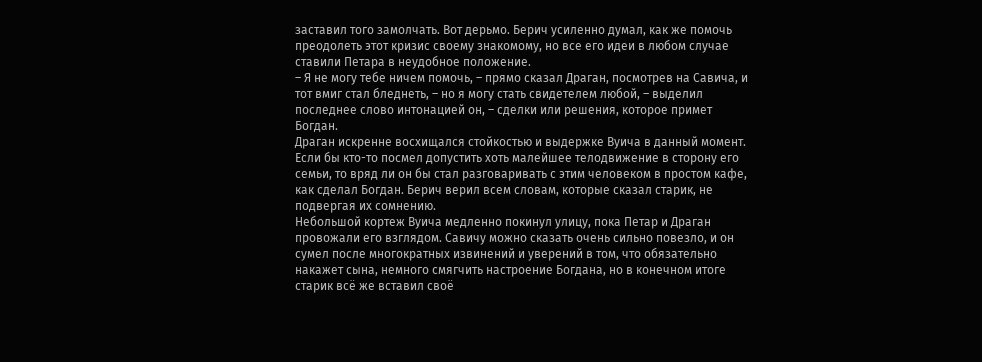заставил того замолчать. Вот дерьмо. Берич усиленно думал, как же помочь преодолеть этот кризис своему знакомому, но все его идеи в любом случае ставили Петара в неудобное положение.
– Я не могу тебе ничем помочь, – прямо сказал Драган, посмотрев на Савича, и тот вмиг стал бледнеть, – но я могу стать свидетелем любой, – выделил последнее слово интонацией он, – сделки или решения, которое примет Богдан.
Драган искренне восхищался стойкостью и выдержке Вуича в данный момент. Если бы кто-то посмел допустить хоть малейшее телодвижение в сторону его семьи, то вряд ли он бы стал разговаривать с этим человеком в простом кафе, как сделал Богдан. Берич верил всем словам, которые сказал старик, не подвергая их сомнению.
Небольшой кортеж Вуича медленно покинул улицу, пока Петар и Драган провожали его взглядом. Савичу можно сказать очень сильно повезло, и он сумел после многократных извинений и уверений в том, что обязательно накажет сына, немного смягчить настроение Богдана, но в конечном итоге старик всё же вставил своё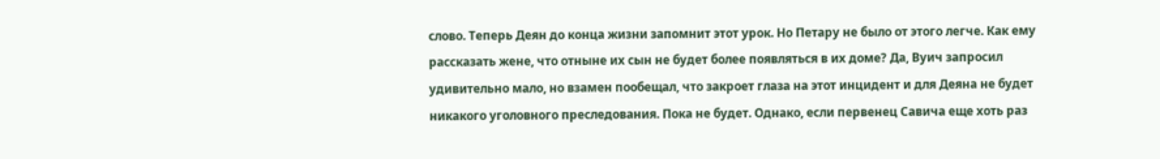слово. Теперь Деян до конца жизни запомнит этот урок. Но Петару не было от этого легче. Как ему рассказать жене, что отныне их сын не будет более появляться в их доме? Да, Вуич запросил удивительно мало, но взамен пообещал, что закроет глаза на этот инцидент и для Деяна не будет никакого уголовного преследования. Пока не будет. Однако, если первенец Савича еще хоть раз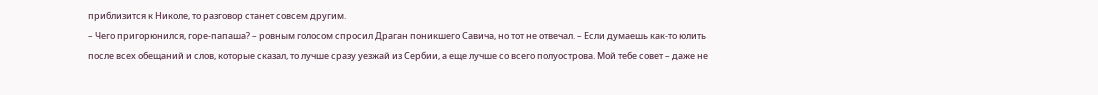приблизится к Николе, то разговор станет совсем другим.
– Чего пригорюнился, горе-папаша? – ровным голосом спросил Драган поникшего Савича, но тот не отвечал. – Если думаешь как-то юлить после всех обещаний и слов, которые сказал, то лучше сразу уезжай из Сербии, а еще лучше со всего полуострова. Мой тебе совет – даже не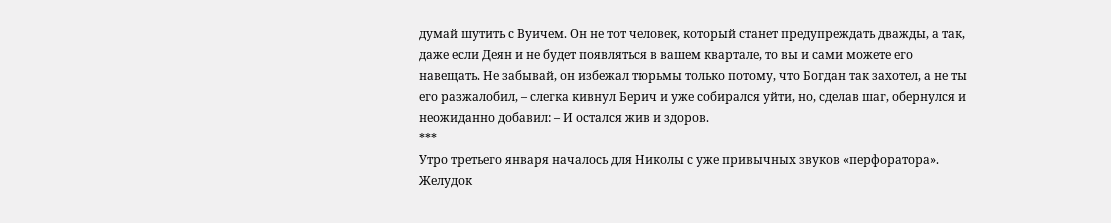думай шутить с Вуичем. Он не тот человек, который станет предупреждать дважды, а так, даже если Деян и не будет появляться в вашем квартале, то вы и сами можете его навещать. Не забывай, он избежал тюрьмы только потому, что Богдан так захотел, а не ты его разжалобил, – слегка кивнул Берич и уже собирался уйти, но, сделав шаг, обернулся и неожиданно добавил: – И остался жив и здоров.
***
Утро третьего января началось для Николы с уже привычных звуков «перфоратора». Желудок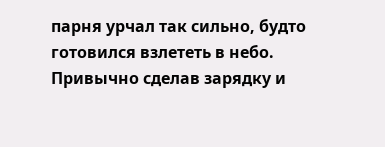парня урчал так сильно, будто готовился взлететь в небо. Привычно сделав зарядку и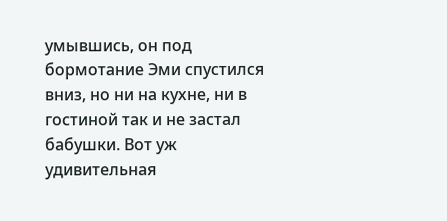умывшись, он под бормотание Эми спустился вниз, но ни на кухне, ни в гостиной так и не застал бабушки. Вот уж удивительная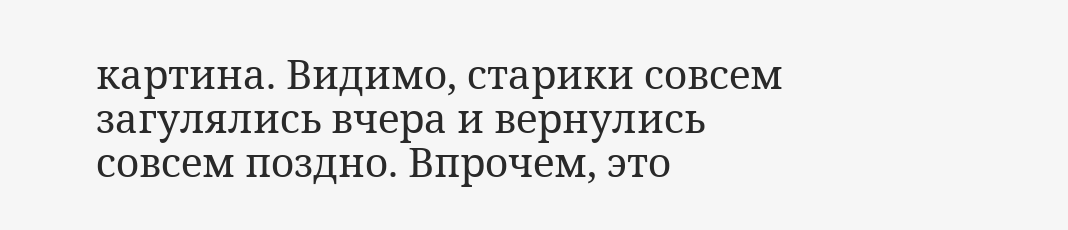картина. Видимо, старики совсем загулялись вчера и вернулись совсем поздно. Впрочем, это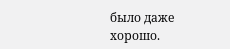было даже хорошо.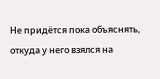Не придётся пока объяснять, откуда у него взялся на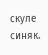скуле синяк.